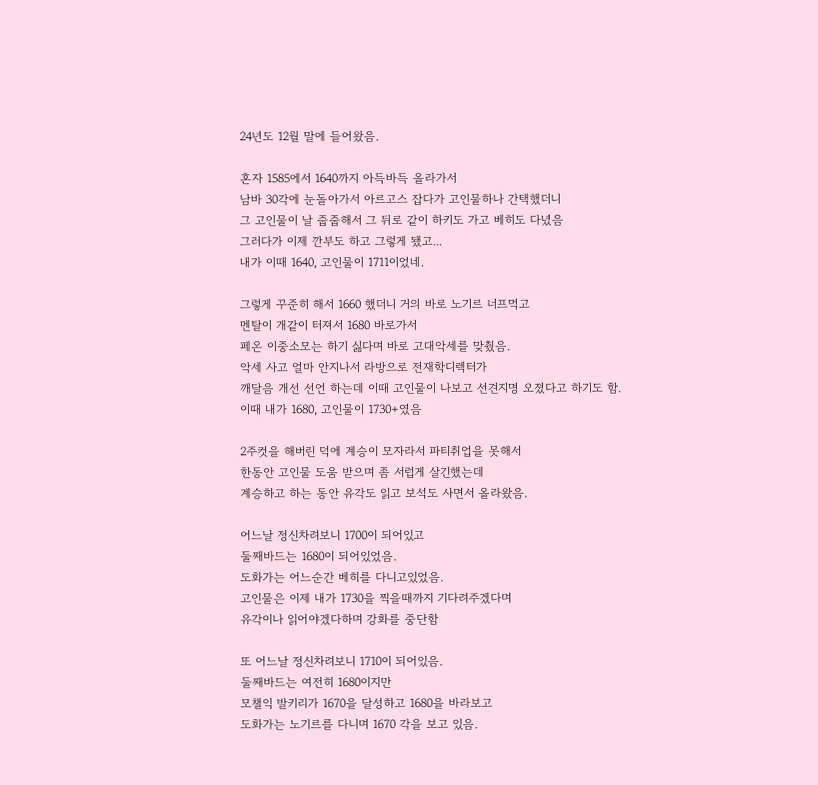24년도 12월 말에 들어왔음.

혼자 1585에서 1640까지 아득바득 올라가서
남바 30각에 눈돌아가서 아르고스 잡다가 고인물하나 간택했더니
그 고인물이 날 줍줍해서 그 뒤로 같이 하키도 가고 베히도 다녔음
그러다가 이제 깐부도 하고 그렇게 됐고...
내가 이때 1640, 고인물이 1711이었네.

그렇게 꾸준히 해서 1660 했더니 거의 바로 노기르 너프먹고
멘탈이 개같이 터져서 1680 바로가서
페온 이중소모는 하기 싫다며 바로 고대악세를 맞췄음.
악세 사고 얼마 안지나서 라방으로 전재학디렉터가
깨달음 개선 선언 하는데 이때 고인물이 나보고 선견지명 오졌다고 하기도 함.
이때 내가 1680, 고인물이 1730+였음

2주컷을 해버린 덕에 계승이 모자라서 파티취업을 못해서
한동안 고인물 도움 받으며 좀 서럽게 살긴했는데
계승하고 하는 동안 유각도 읽고 보석도 사면서 올라왔음.

어느날 정신차려보니 1700이 되어있고
둘째바드는 1680이 되어있었음.
도화가는 어느순간 베히를 다니고있었음.
고인물은 이제 내가 1730을 찍을때까지 기다려주겠다며
유각이나 읽어야겠다하며 강화를 중단함

또 어느날 정신차려보니 1710이 되어있음.
둘째바드는 여전히 1680이지만
모챌익 발키리가 1670을 달성하고 1680을 바라보고
도화가는 노기르를 다니며 1670 각을 보고 있음.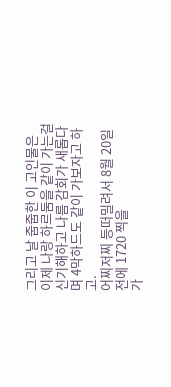그리고 날 줍줍한 이 고인물은 이제 나랑 하르둠을 같이 가는걸 신기해하고 나름 감회가 새롭다며 4막하드도 같이 가보자고 하고.
어찌저찌 등떠밀려서 8월 20일 전에 1720 찍을
가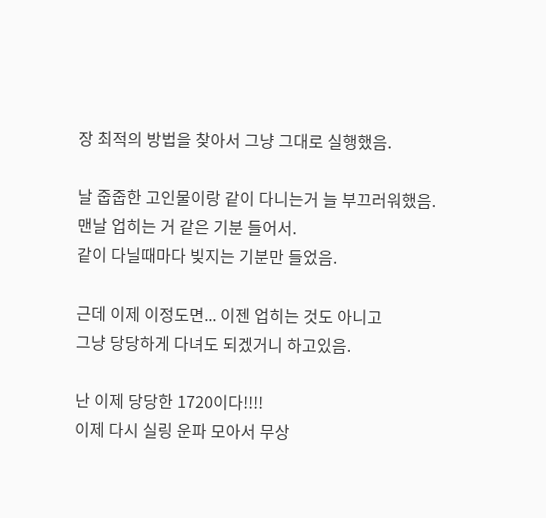장 최적의 방법을 찾아서 그냥 그대로 실행했음.

날 줍줍한 고인물이랑 같이 다니는거 늘 부끄러워했음.
맨날 업히는 거 같은 기분 들어서.
같이 다닐때마다 빚지는 기분만 들었음.

근데 이제 이정도면... 이젠 업히는 것도 아니고
그냥 당당하게 다녀도 되겠거니 하고있음.

난 이제 당당한 1720이다!!!!
이제 다시 실링 운파 모아서 무상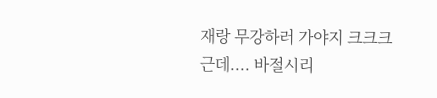재랑 무강하러 가야지 크크크
근데.... 바절시리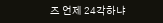즈 언제 24각하냐